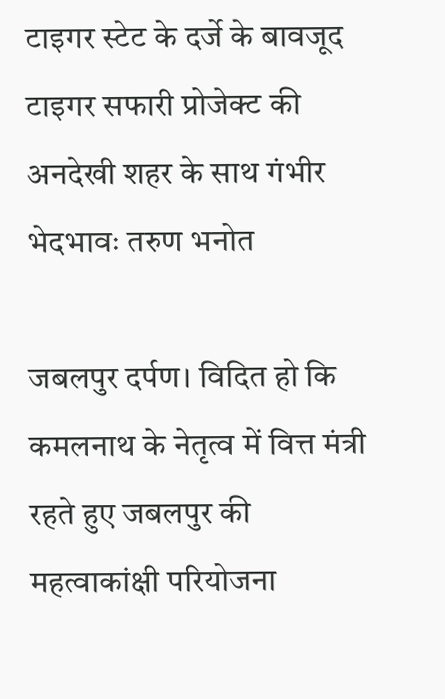टाइगर स्टेट के दर्जे के बावजूद टाइगर सफारी प्रोजेक्ट की अनदेखी शहर के साथ गंभीर भेदभावः तरुण भनोत

जबलपुर दर्पण। विदित हो कि कमलनाथ के नेतृत्व में वित्त मंत्री रहते हुए जबलपुर की महत्वाकांक्षी परियोजना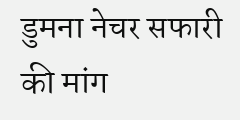डुमना नेचर सफारी की मांग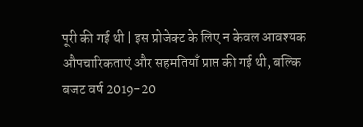पूरी की गई थी | इस प्रोजेक्ट के लिए न केवल आवश्यक औपचारिकताएं और सहमतियाँ प्राप्त की गई थी, बल्कि बजट वर्ष 2019-20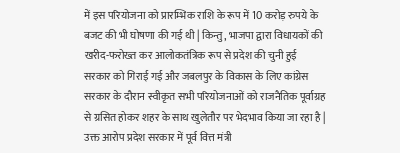में इस परियोजना को प्रारम्भिक राशि के रूप में 10 करोड़ रुपये के बजट की भी घोषणा की गई थी | किन्तु, भाजपा द्वारा विधायकों की खरीद-फरोख्त कर आलोकतंत्रिक रूप से प्रदेश की चुनी हुई सरकार को गिराई गई और जबलपुर के विकास के लिए कांग्रेस सरकार के दौरान स्वीकृत सभी परियोजनाओं को राजनैतिक पूर्वाग्रह से ग्रसित होकर शहर के साथ खुलेतौर पर भेदभाव किया जा रहा है | उक्त आरोप प्रदेश सरकार में पूर्व वित्त मंत्री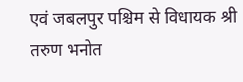एवं जबलपुर पश्चिम से विधायक श्री तरुण भनोत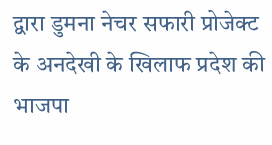द्वारा डुमना नेचर सफारी प्रोजेक्ट के अनदेखी के खिलाफ प्रदेश की भाजपा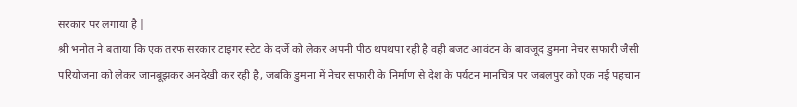सरकार पर लगाया है |
श्री भनोत ने बताया कि एक तरफ सरकार टाइगर स्टेट के दर्जे को लेकर अपनी पीठ थपथपा रही है वही बजट आवंटन के बावजूद डुमना नेचर सफारी जैसी परियोजना को लेकर जानबूझकर अनदेखी कर रही है, जबकि डुमना में नेचर सफारी के निर्माण से देश के पर्यटन मानचित्र पर जबलपुर को एक नई पहचान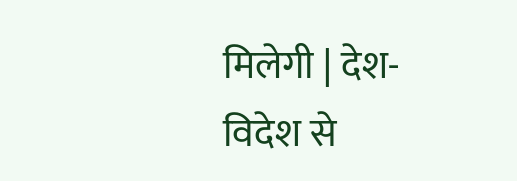मिलेगी | देश-विदेश से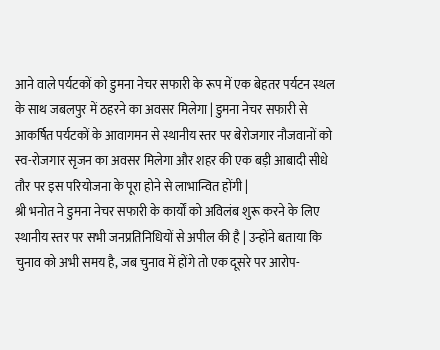आने वाले पर्यटकों को डुमना नेचर सफारी के रूप में एक बेहतर पर्यटन स्थल के साथ जबलपुर में ठहरने का अवसर मिलेगा | डुमना नेचर सफारी से आकर्षित पर्यटकों के आवागमन से स्थानीय स्तर पर बेरोजगार नौजवानों को स्व-रोजगार सृजन का अवसर मिलेगा और शहर की एक बड़ी आबादी सीधे तौर पर इस परियोजना के पूरा होने से लाभान्वित होंगी |
श्री भनोत ने डुमना नेचर सफारी के कार्यों को अविलंब शुरू करने के लिए स्थानीय स्तर पर सभी जनप्रतिनिधियों से अपील की है | उन्होंने बताया कि चुनाव को अभी समय है, जब चुनाव में होंगे तो एक दूसरे पर आरोप-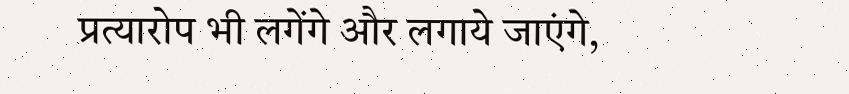प्रत्यारोप भी लगेंगे और लगाये जाएंगे,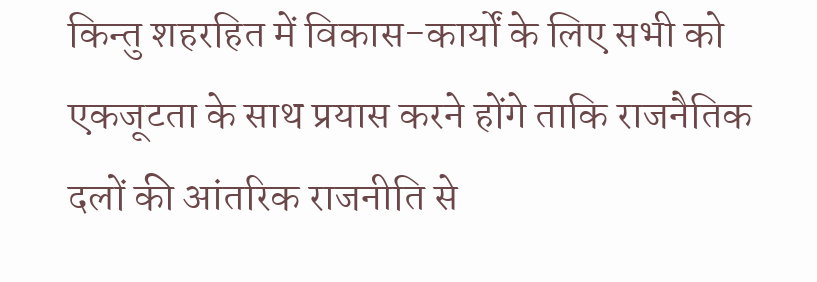किन्तु शहरहित में विकास-कार्यों के लिए सभी को एकजूटता के साथ प्रयास करने होंगे ताकि राजनैतिक दलों की आंतरिक राजनीति से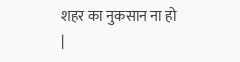शहर का नुकसान ना हो |